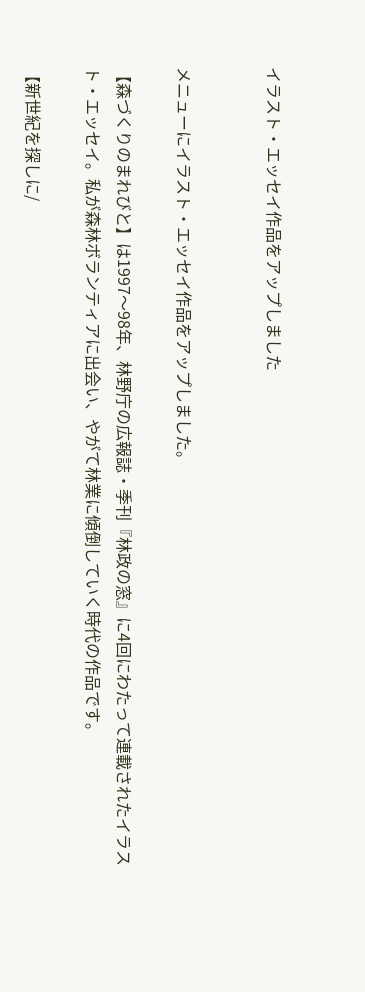イラスト・エッセイ作品をアップしました


メニューにイラスト・エッセイ作品をアップしました。

【森づくりのまれびと】は1997〜98年、林野庁の広報誌・季刊『林政の窓』に4回にわたって連載されたイラスト・エッセイ。私が森林ボランティアに出会い、やがて林業に傾倒していく時代の作品です。

【新世紀を探しに/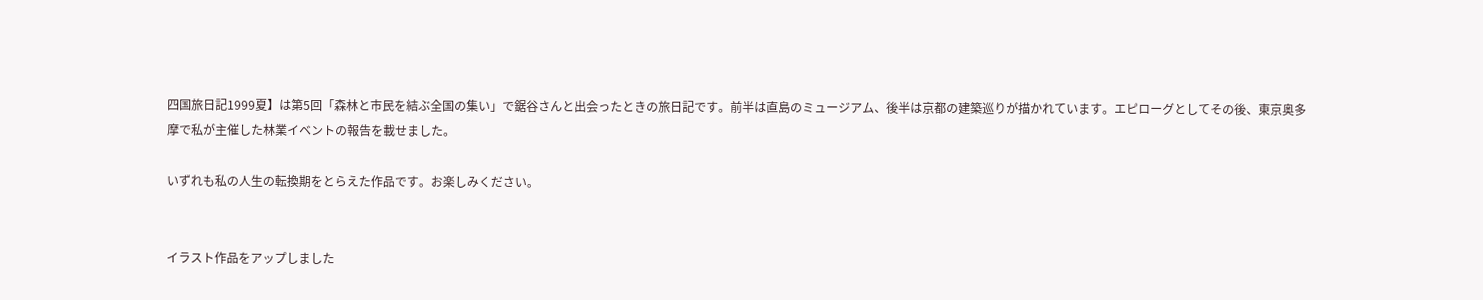四国旅日記1999夏】は第5回「森林と市民を結ぶ全国の集い」で鋸谷さんと出会ったときの旅日記です。前半は直島のミュージアム、後半は京都の建築巡りが描かれています。エピローグとしてその後、東京奥多摩で私が主催した林業イベントの報告を載せました。

いずれも私の人生の転換期をとらえた作品です。お楽しみください。


イラスト作品をアップしました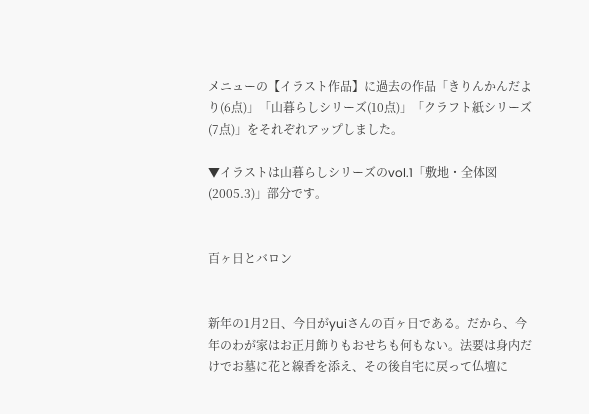メニューの【イラスト作品】に過去の作品「きりんかんだより(6点)」「山暮らしシリーズ(10点)」「クラフト紙シリーズ(7点)」をそれぞれアップしました。

▼イラストは山暮らしシリーズのvol.1「敷地・全体図 (2005.3)」部分です。


百ヶ日とバロン


新年の1月2日、今日がyuiさんの百ヶ日である。だから、今年のわが家はお正月飾りもおせちも何もない。法要は身内だけでお墓に花と線香を添え、その後自宅に戻って仏壇に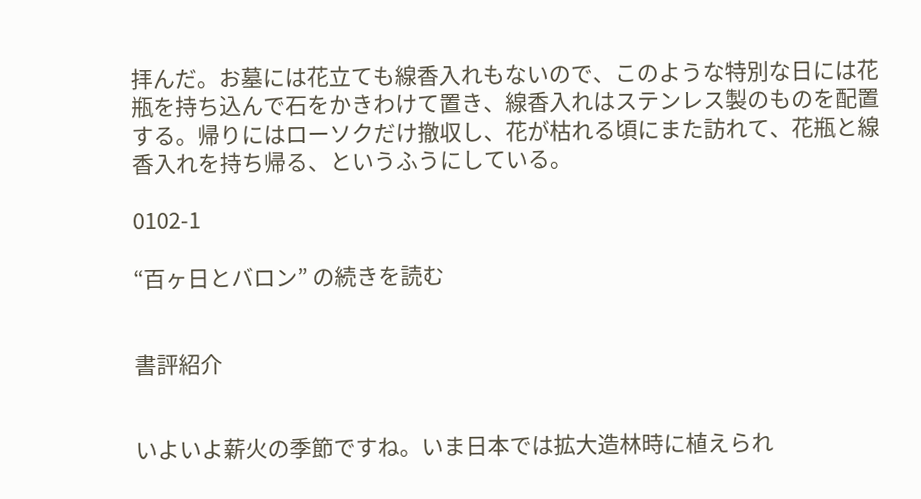拝んだ。お墓には花立ても線香入れもないので、このような特別な日には花瓶を持ち込んで石をかきわけて置き、線香入れはステンレス製のものを配置する。帰りにはローソクだけ撤収し、花が枯れる頃にまた訪れて、花瓶と線香入れを持ち帰る、というふうにしている。

0102-1

“百ヶ日とバロン” の続きを読む


書評紹介


いよいよ薪火の季節ですね。いま日本では拡大造林時に植えられ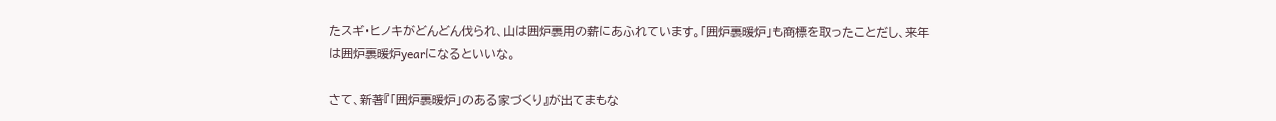たスギ・ヒノキがどんどん伐られ、山は囲炉裏用の薪にあふれています。「囲炉裏暖炉」も商標を取ったことだし、来年は囲炉裏暖炉yearになるといいな。

さて、新著『「囲炉裏暖炉」のある家づくり』が出てまもな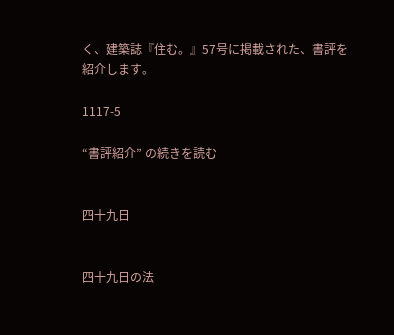く、建築誌『住む。』57号に掲載された、書評を紹介します。

1117-5

“書評紹介” の続きを読む


四十九日


四十九日の法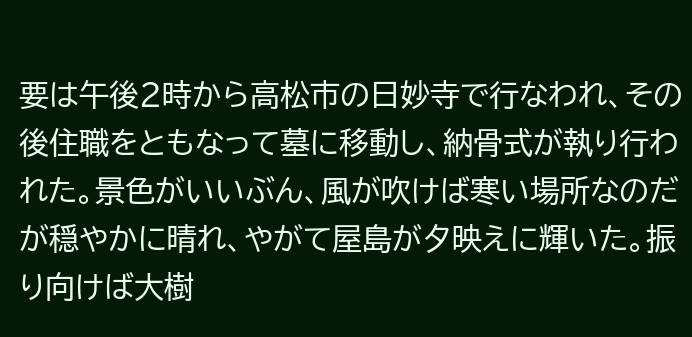要は午後2時から高松市の日妙寺で行なわれ、その後住職をともなって墓に移動し、納骨式が執り行われた。景色がいいぶん、風が吹けば寒い場所なのだが穏やかに晴れ、やがて屋島が夕映えに輝いた。振り向けば大樹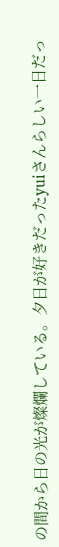の間から日の光が燦爛している。夕日が好きだったyuiさんらしい一日だっ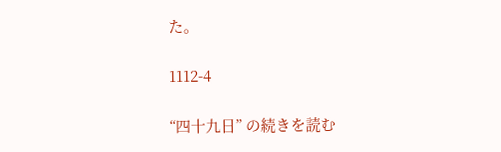た。

1112-4

“四十九日” の続きを読む